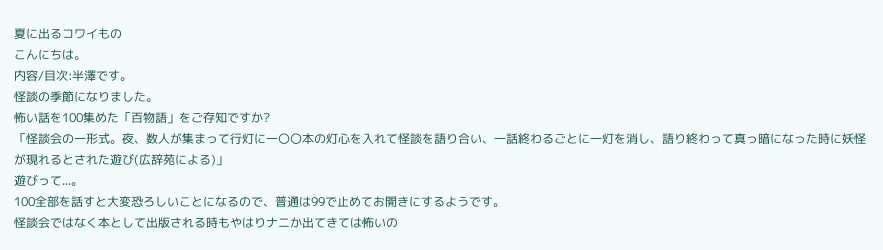夏に出るコワイもの
こんにちは。
内容/目次:半澤です。
怪談の季節になりました。
怖い話を100集めた「百物語」をご存知ですか?
「怪談会の一形式。夜、数人が集まって行灯に一〇〇本の灯心を入れて怪談を語り合い、一話終わるごとに一灯を消し、語り終わって真っ暗になった時に妖怪が現れるとされた遊び(広辞苑による)」
遊びって...。
100全部を話すと大変恐ろしいことになるので、普通は99で止めてお開きにするようです。
怪談会ではなく本として出版される時もやはりナニか出てきては怖いの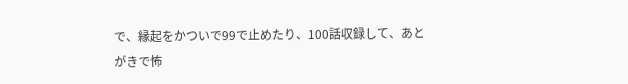で、縁起をかついで99で止めたり、100話収録して、あとがきで怖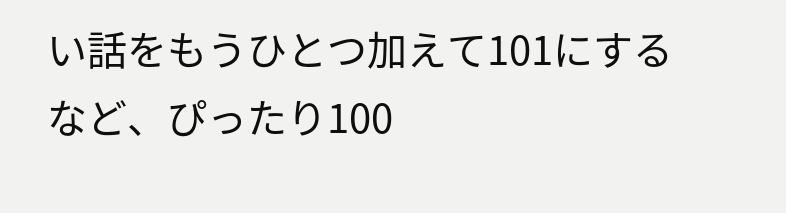い話をもうひとつ加えて101にするなど、ぴったり100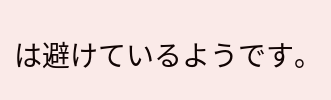は避けているようです。